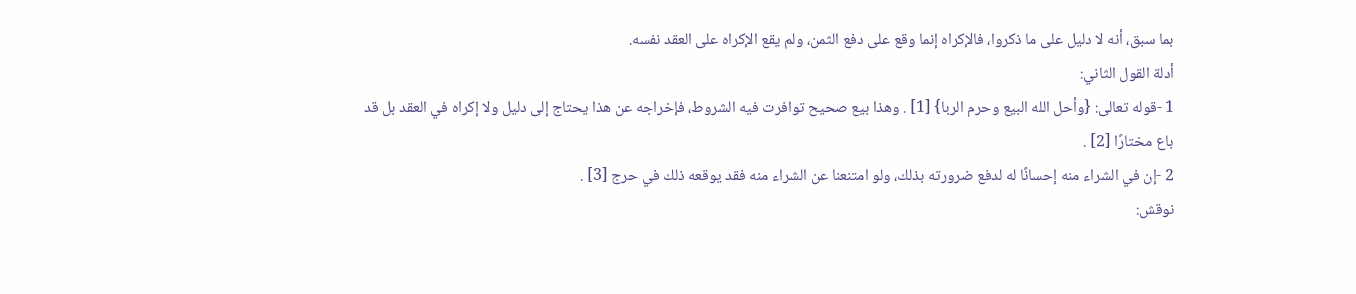بما سبق، أنه لا دليل على ما ذكروا، فالإكراه إنما وقع على دفع الثمن، ولم يقع الإكراه على العقد نفسه.
أدلة القول الثاني:
1 -قوله تعالى: {وأحل الله البيع وحرم الربا} [1] . وهذا بيع صحيح توافرت فيه الشروط، فإخراجه عن هذا يحتاج إلى دليل ولا إكراه في العقد بل قد باع مختارًا [2] .
2 -إن في الشراء منه إحسانًا له لدفع ضرورته بذلك، ولو امتنعنا عن الشراء منه فقد يوقعه ذلك في حرج [3] .
نوقش: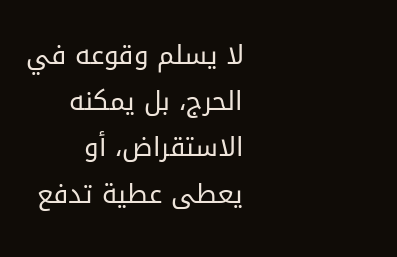لا يسلم وقوعه في الحرج، بل يمكنه الاستقراض، أو يعطى عطية تدفع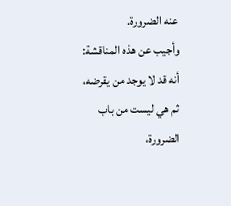عنه الضرورة.
وأجيب عن هذه المناقشة:
أنه قد لا يوجد من يقرضه، ثم هي ليست من باب الضرورة،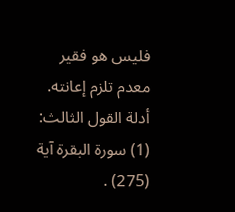فليس هو فقير معدم تلزم إعانته.
أدلة القول الثالث:
(1) سورة البقرة آية (275) .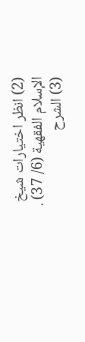(2) انظر اختيارات شيخ الإسلام الفقهية (6/ 37) .
(3) الشرح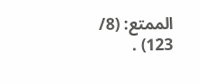الممتع: (8/ 123) .